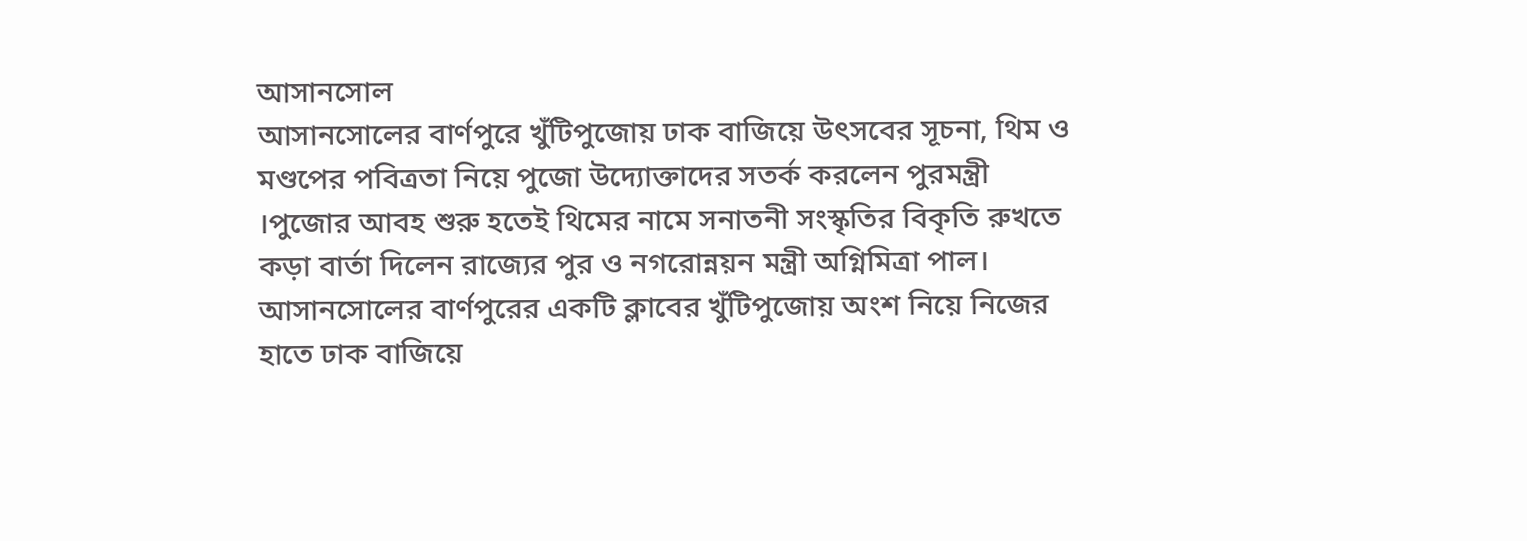আসানসোল
আসানসোলের বার্ণপুরে খুঁটিপুজোয় ঢাক বাজিয়ে উৎসবের সূচনা, থিম ও মণ্ডপের পবিত্রতা নিয়ে পুজো উদ্যোক্তাদের সতর্ক করলেন পুরমন্ত্রী ।পুজোর আবহ শুরু হতেই থিমের নামে সনাতনী সংস্কৃতির বিকৃতি রুখতে কড়া বার্তা দিলেন রাজ্যের পুর ও নগরোন্নয়ন মন্ত্রী অগ্নিমিত্রা পাল। আসানসোলের বার্ণপুরের একটি ক্লাবের খুঁটিপুজোয় অংশ নিয়ে নিজের হাতে ঢাক বাজিয়ে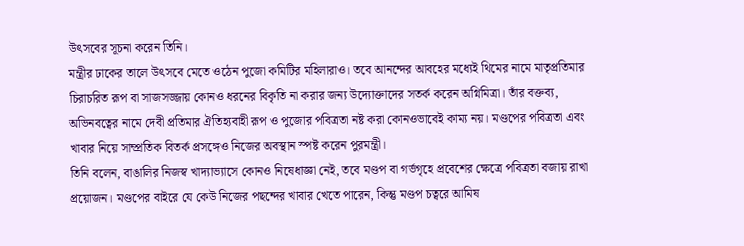উৎসবের সূচনা করেন তিনি।
মন্ত্রীর ঢাকের তালে উৎসবে মেতে ওঠেন পুজো কমিটির মহিলারাও। তবে আনন্দের আবহের মধ্যেই থিমের নামে মাতৃপ্রতিমার চিরাচরিত রূপ বা সাজসজ্জায় কোনও ধরনের বিকৃতি না করার জন্য উদ্যোক্তাদের সতর্ক করেন অগ্নিমিত্রা। তাঁর বক্তব্য, অভিনবত্বের নামে দেবী প্রতিমার ঐতিহ্যবাহী রূপ ও পুজোর পবিত্রতা নষ্ট করা কোনওভাবেই কাম্য নয়। মণ্ডপের পবিত্রতা এবং খাবার নিয়ে সাম্প্রতিক বিতর্ক প্রসঙ্গেও নিজের অবস্থান স্পষ্ট করেন পুরমন্ত্রী।
তিনি বলেন, বাঙালির নিজস্ব খাদ্যাভ্যাসে কোনও নিষেধাজ্ঞা নেই, তবে মণ্ডপ বা গর্ভগৃহে প্রবেশের ক্ষেত্রে পবিত্রতা বজায় রাখা প্রয়োজন। মণ্ডপের বাইরে যে কেউ নিজের পছন্দের খাবার খেতে পারেন, কিন্তু মণ্ডপ চত্বরে আমিষ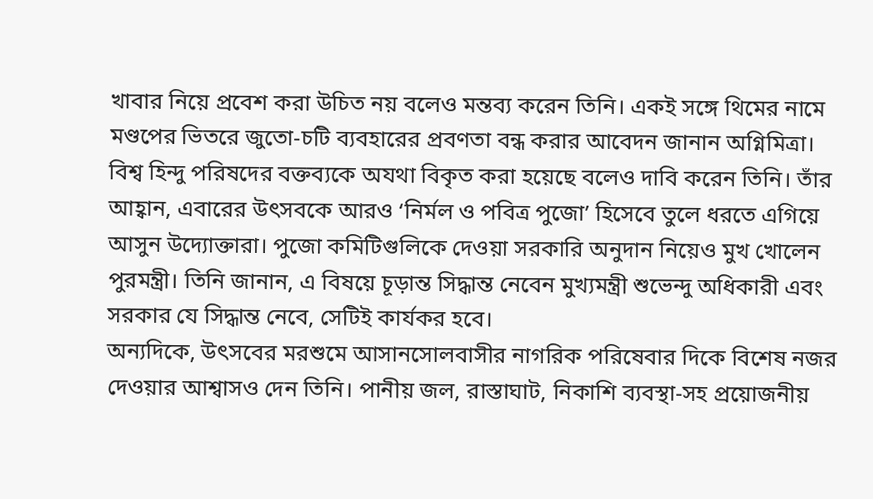খাবার নিয়ে প্রবেশ করা উচিত নয় বলেও মন্তব্য করেন তিনি। একই সঙ্গে থিমের নামে মণ্ডপের ভিতরে জুতো-চটি ব্যবহারের প্রবণতা বন্ধ করার আবেদন জানান অগ্নিমিত্রা।
বিশ্ব হিন্দু পরিষদের বক্তব্যকে অযথা বিকৃত করা হয়েছে বলেও দাবি করেন তিনি। তাঁর আহ্বান, এবারের উৎসবকে আরও ‘নির্মল ও পবিত্র পুজো’ হিসেবে তুলে ধরতে এগিয়ে আসুন উদ্যোক্তারা। পুজো কমিটিগুলিকে দেওয়া সরকারি অনুদান নিয়েও মুখ খোলেন পুরমন্ত্রী। তিনি জানান, এ বিষয়ে চূড়ান্ত সিদ্ধান্ত নেবেন মুখ্যমন্ত্রী শুভেন্দু অধিকারী এবং সরকার যে সিদ্ধান্ত নেবে, সেটিই কার্যকর হবে।
অন্যদিকে, উৎসবের মরশুমে আসানসোলবাসীর নাগরিক পরিষেবার দিকে বিশেষ নজর দেওয়ার আশ্বাসও দেন তিনি। পানীয় জল, রাস্তাঘাট, নিকাশি ব্যবস্থা-সহ প্রয়োজনীয়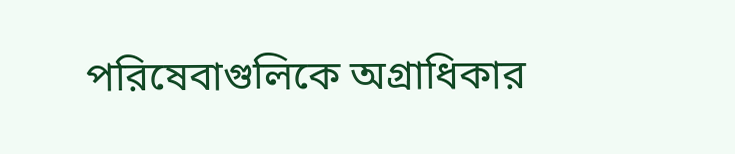পরিষেবাগুলিকে অগ্রাধিকার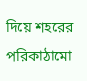দিয়ে শহরের পরিকাঠামো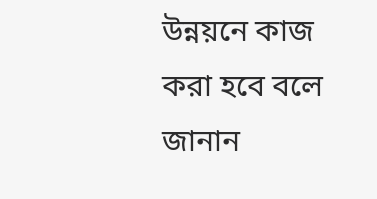উন্নয়নে কাজ করা হবে বলে জানান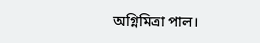অগ্নিমিত্রা পাল।